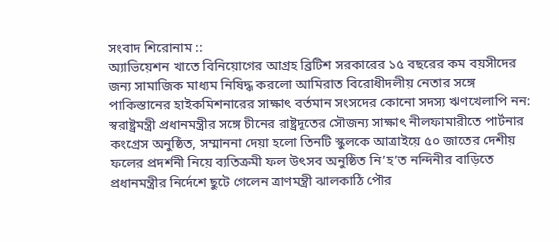সংবাদ শিরোনাম ::
অ্যাভিয়েশন খাতে বিনিয়োগের আগ্রহ ব্রিটিশ সরকারের ১৫ বছরের কম বয়সীদের জন্য সামাজিক মাধ্যম নিষিদ্ধ করলো আমিরাত বিরোধীদলীয় নেতার সঙ্গে পাকিস্তানের হাইকমিশনারের সাক্ষাৎ বর্তমান সংসদের কোনো সদস্য ঋণখেলাপি নন: স্বরাষ্ট্রমন্ত্রী প্রধানমন্ত্রীর সঙ্গে চীনের রাষ্ট্রদূতের সৌজন্য সাক্ষাৎ নীলফামারীতে পার্টনার কংগ্রেস অনুষ্ঠিত, সম্মাননা দেয়া হলো তিনটি স্কুলকে আত্রাইয়ে ৫০ জাতের দেশীয় ফলের প্রদর্শনী নিয়ে ব্যতিক্রমী ফল উৎসব অনুষ্ঠিত নি’হ’ত নন্দিনীর বাড়িতে প্রধানমন্ত্রীর নির্দেশে ছুটে গেলেন ত্রাণমন্ত্রী ঝালকাঠি পৌর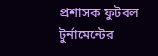প্রশাসক ফুটবল টুর্নামেন্টের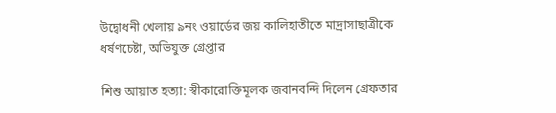উদ্বোধনী খেলায় ৯নং ওয়ার্ডের জয় কালিহাতীতে মাদ্রাসাছাত্রীকে ধর্ষণচেষ্টা, অভিযুক্ত গ্রেপ্তার

শিশু আয়াত হত্যা: স্বীকারোক্তিমূলক জবানবন্দি দিলেন গ্রেফতার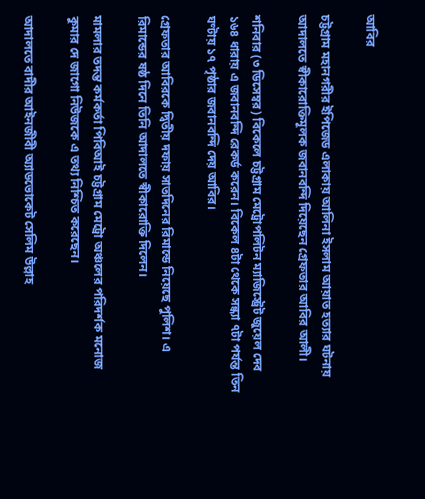আবির

চট্টগ্রাম মহানগরীর ইপিজেড এলাকায় আলিনা ইসলাম আয়াত হত্যার ঘটনায় আদালতে স্বীকারোক্তিমূলক জবানবন্দি দিয়েছেন গ্রেফতার আবির আলী।

শনিবার (৩ ডিসেম্বর) বিকেলে চট্টগ্রাম মেট্রোপলিটন ম্যাজিস্ট্রেট জুয়েল দেব ১৬৪ ধারায় এ জবানবন্দি রেকর্ড করেন। বিকেল ৪টা থেকে সন্ধ্যা ৭টা পর্যন্ত তিন ঘণ্টায় ১৭ পৃষ্ঠার জবানবন্দি দেয় আবির।

গ্রেফতার আবিরকে দ্বিতীয় দফায় সাতদিনের রিমান্ডে নিয়েছে পুলিশ। এ রিমান্ডের ষষ্ঠ দিনে তিনি আদালতে স্বীকারোক্তি দিলেন।

মামলার তদন্ত কর্মকর্তা পিবিআই চট্টগ্রাম মেট্রো অঞ্চলের পরিদর্শক মনোজ কুমার দে জাগো নিউজকে এ তথ্য নিশ্চিত করেছেন।

আদালতে বাদীর আইনজীবী অ্যাডভোকেট সেলিম উল্লাহ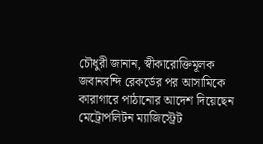চৌধুরী জানান, স্বীকারোক্তিমূলক জবানবন্দি রেকর্ডের পর আসামিকে কারাগারে পাঠানোর আদেশ দিয়েছেন মেট্রোপলিটন ম্যাজিস্ট্রেট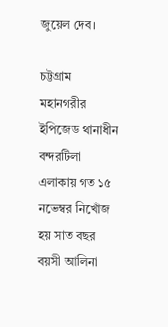জুয়েল দেব।

চট্টগ্রাম মহানগরীর ইপিজেড থানাধীন বন্দরটিলা এলাকায় গত ১৫ নভেম্বর নিখোঁজ হয় সাত বছর বয়সী আলিনা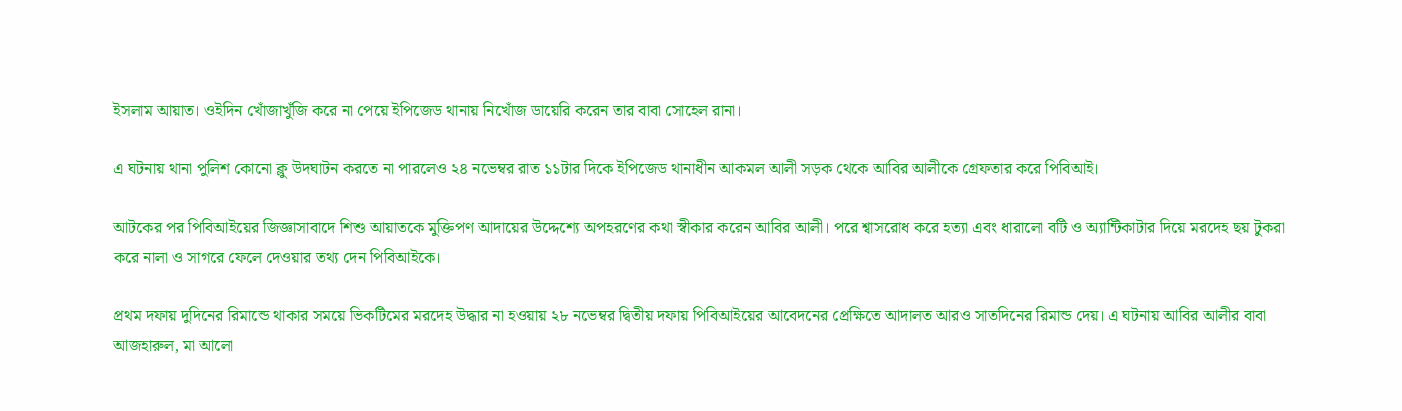ইসলাম আয়াত। ওইদিন খোঁজাখুঁজি করে না পেয়ে ইপিজেড থানায় নিখোঁজ ডায়েরি করেন তার বাবা সোহেল রানা।

এ ঘটনায় থানা পুলিশ কোনো ক্লু উদঘাটন করতে না পারলেও ২৪ নভেম্বর রাত ১১টার দিকে ইপিজেড থানাধীন আকমল আলী সড়ক থেকে আবির আলীকে গ্রেফতার করে পিবিআই।

আটকের পর পিবিআইয়ের জিজ্ঞাসাবাদে শিশু আয়াতকে মুক্তিপণ আদায়ের উদ্দেশ্যে অপহরণের কথা স্বীকার করেন আবির আলী। পরে শ্বাসরোধ করে হত্যা এবং ধারালো বটি ও অ্যান্টিকাটার দিয়ে মরদেহ ছয় টুকরা করে নালা ও সাগরে ফেলে দেওয়ার তথ্য দেন পিবিআইকে।

প্রথম দফায় দুদিনের রিমান্ডে থাকার সময়ে ভিকটিমের মরদেহ উদ্ধার না হওয়ায় ২৮ নভেম্বর দ্বিতীয় দফায় পিবিআইয়ের আবেদনের প্রেক্ষিতে আদালত আরও সাতদিনের রিমান্ড দেয়। এ ঘটনায় আবির আলীর বাবা আজহারুল, মা আলো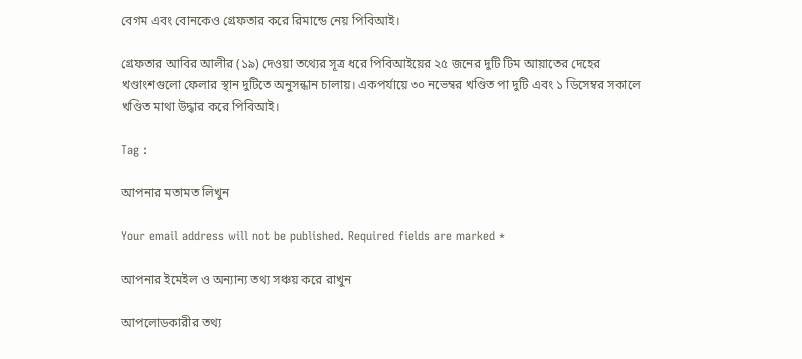বেগম এবং বোনকেও গ্রেফতার করে রিমান্ডে নেয় পিবিআই।

গ্রেফতার আবির আলীর (১৯) দেওয়া তথ্যের সূত্র ধরে পিবিআইয়ের ২৫ জনের দুটি টিম আয়াতের দেহের খণ্ডাংশগুলো ফেলার স্থান দুটিতে অনুসন্ধান চালায়। একপর্যায়ে ৩০ নভেম্বর খণ্ডিত পা দুটি এবং ১ ডিসেম্বর সকালে খণ্ডিত মাথা উদ্ধার করে পিবিআই।

Tag :

আপনার মতামত লিখুন

Your email address will not be published. Required fields are marked *

আপনার ইমেইল ও অন্যান্য তথ্য সঞ্চয় করে রাখুন

আপলোডকারীর তথ্য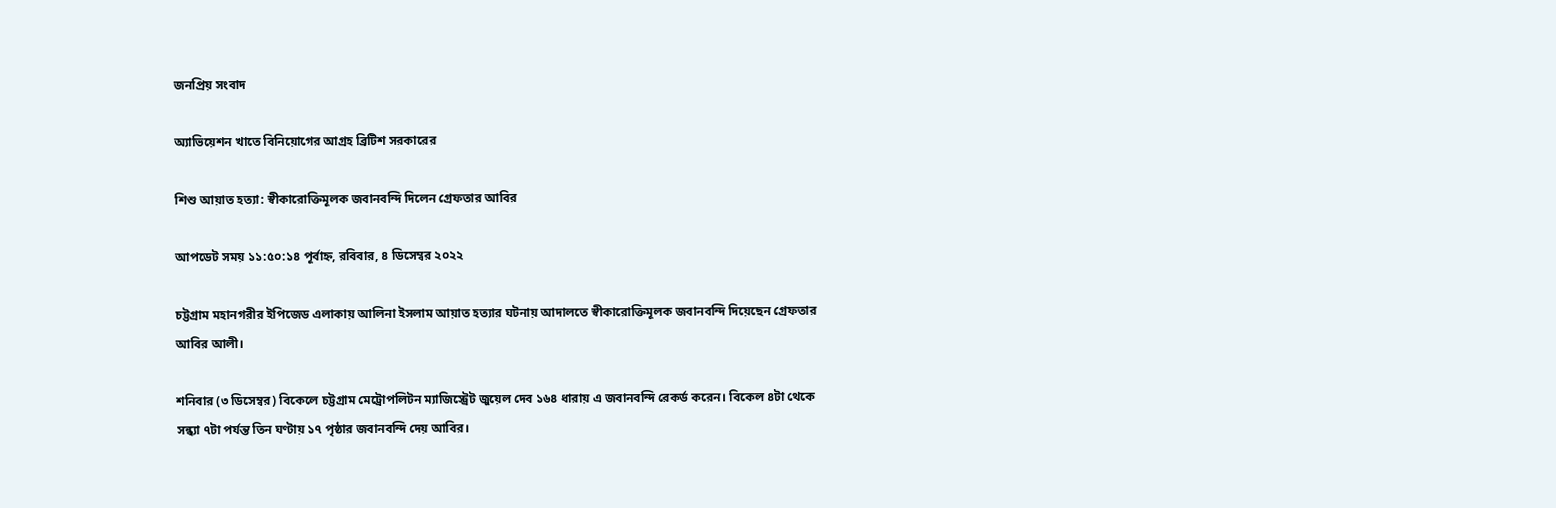জনপ্রিয় সংবাদ

অ্যাভিয়েশন খাতে বিনিয়োগের আগ্রহ ব্রিটিশ সরকারের

শিশু আয়াত হত্যা: স্বীকারোক্তিমূলক জবানবন্দি দিলেন গ্রেফতার আবির

আপডেট সময় ১১:৫০:১৪ পূর্বাহ্ন, রবিবার, ৪ ডিসেম্বর ২০২২

চট্টগ্রাম মহানগরীর ইপিজেড এলাকায় আলিনা ইসলাম আয়াত হত্যার ঘটনায় আদালতে স্বীকারোক্তিমূলক জবানবন্দি দিয়েছেন গ্রেফতার আবির আলী।

শনিবার (৩ ডিসেম্বর) বিকেলে চট্টগ্রাম মেট্রোপলিটন ম্যাজিস্ট্রেট জুয়েল দেব ১৬৪ ধারায় এ জবানবন্দি রেকর্ড করেন। বিকেল ৪টা থেকে সন্ধ্যা ৭টা পর্যন্ত তিন ঘণ্টায় ১৭ পৃষ্ঠার জবানবন্দি দেয় আবির।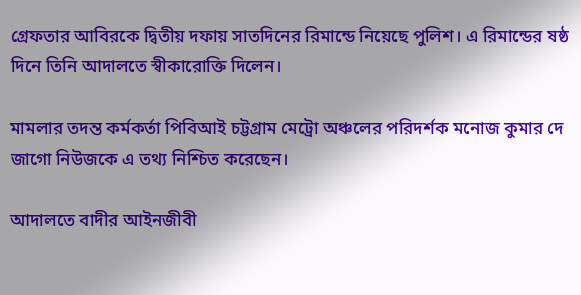গ্রেফতার আবিরকে দ্বিতীয় দফায় সাতদিনের রিমান্ডে নিয়েছে পুলিশ। এ রিমান্ডের ষষ্ঠ দিনে তিনি আদালতে স্বীকারোক্তি দিলেন।

মামলার তদন্ত কর্মকর্তা পিবিআই চট্টগ্রাম মেট্রো অঞ্চলের পরিদর্শক মনোজ কুমার দে জাগো নিউজকে এ তথ্য নিশ্চিত করেছেন।

আদালতে বাদীর আইনজীবী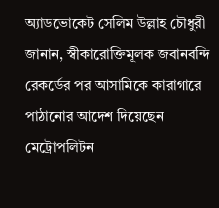অ্যাডভোকেট সেলিম উল্লাহ চৌধুরী জানান, স্বীকারোক্তিমূলক জবানবন্দি রেকর্ডের পর আসামিকে কারাগারে পাঠানোর আদেশ দিয়েছেন মেট্রোপলিটন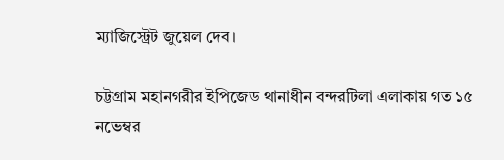ম্যাজিস্ট্রেট জুয়েল দেব।

চট্টগ্রাম মহানগরীর ইপিজেড থানাধীন বন্দরটিলা এলাকায় গত ১৫ নভেম্বর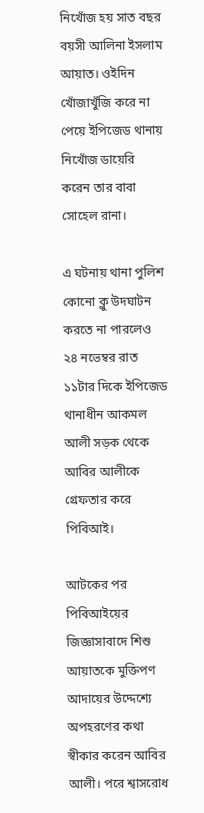নিখোঁজ হয় সাত বছর বয়সী আলিনা ইসলাম আয়াত। ওইদিন খোঁজাখুঁজি করে না পেয়ে ইপিজেড থানায় নিখোঁজ ডায়েরি করেন তার বাবা সোহেল রানা।

এ ঘটনায় থানা পুলিশ কোনো ক্লু উদঘাটন করতে না পারলেও ২৪ নভেম্বর রাত ১১টার দিকে ইপিজেড থানাধীন আকমল আলী সড়ক থেকে আবির আলীকে গ্রেফতার করে পিবিআই।

আটকের পর পিবিআইয়ের জিজ্ঞাসাবাদে শিশু আয়াতকে মুক্তিপণ আদায়ের উদ্দেশ্যে অপহরণের কথা স্বীকার করেন আবির আলী। পরে শ্বাসরোধ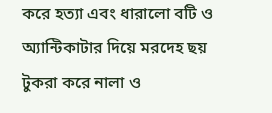করে হত্যা এবং ধারালো বটি ও অ্যান্টিকাটার দিয়ে মরদেহ ছয় টুকরা করে নালা ও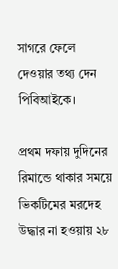সাগরে ফেলে দেওয়ার তথ্য দেন পিবিআইকে।

প্রথম দফায় দুদিনের রিমান্ডে থাকার সময়ে ভিকটিমের মরদেহ উদ্ধার না হওয়ায় ২৮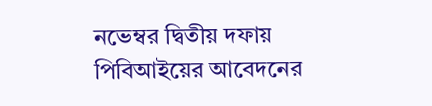নভেম্বর দ্বিতীয় দফায় পিবিআইয়ের আবেদনের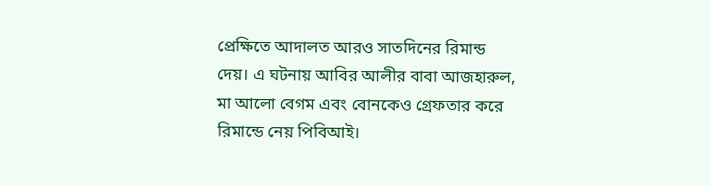প্রেক্ষিতে আদালত আরও সাতদিনের রিমান্ড দেয়। এ ঘটনায় আবির আলীর বাবা আজহারুল, মা আলো বেগম এবং বোনকেও গ্রেফতার করে রিমান্ডে নেয় পিবিআই।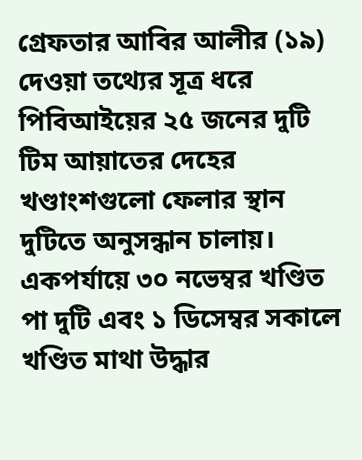গ্রেফতার আবির আলীর (১৯) দেওয়া তথ্যের সূত্র ধরে পিবিআইয়ের ২৫ জনের দুটি টিম আয়াতের দেহের খণ্ডাংশগুলো ফেলার স্থান দুটিতে অনুসন্ধান চালায়। একপর্যায়ে ৩০ নভেম্বর খণ্ডিত পা দুটি এবং ১ ডিসেম্বর সকালে খণ্ডিত মাথা উদ্ধার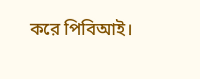করে পিবিআই।